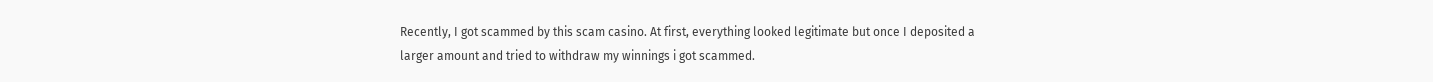Recently, I got scammed by this scam casino. At first, everything looked legitimate but once I deposited a larger amount and tried to withdraw my winnings i got scammed.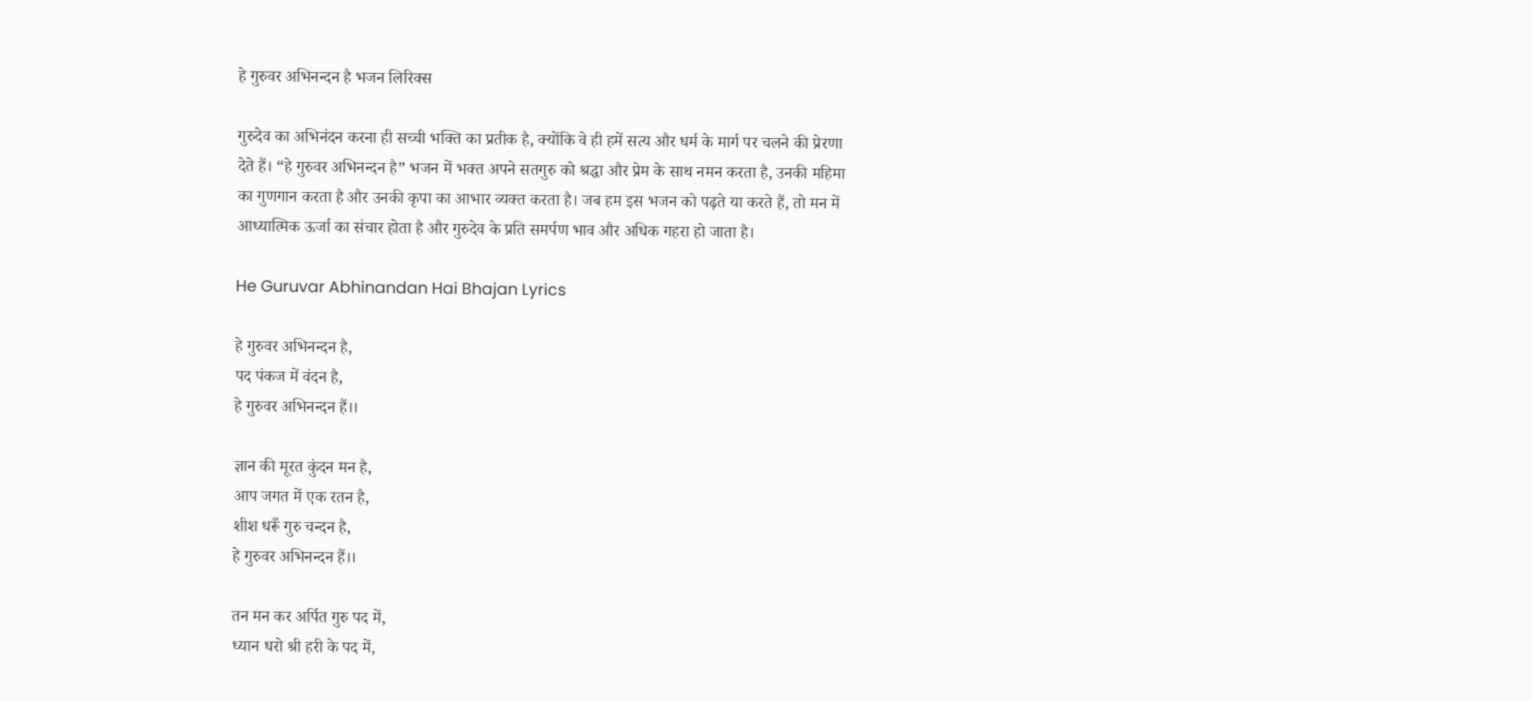हे गुरुवर अभिनन्दन है भजन लिरिक्स

गुरुदेव का अभिनंदन करना ही सच्ची भक्ति का प्रतीक है, क्योंकि वे ही हमें सत्य और धर्म के मार्ग पर चलने की प्रेरणा देते हैं। “हे गुरुवर अभिनन्दन है” भजन में भक्त अपने सतगुरु को श्रद्धा और प्रेम के साथ नमन करता है, उनकी महिमा का गुणगान करता है और उनकी कृपा का आभार व्यक्त करता है। जब हम इस भजन को पढ़ते या करते हैं, तो मन में आध्यात्मिक ऊर्जा का संचार होता है और गुरुदेव के प्रति समर्पण भाव और अधिक गहरा हो जाता है।

He Guruvar Abhinandan Hai Bhajan Lyrics

हे गुरुवर अभिनन्दन है,
पद पंकज में वंदन है,
हे गुरुवर अभिनन्दन हैं।।

ज्ञान की मूरत कुंदन मन है,
आप जगत में एक रतन है,
शीश धरूँ गुरु चन्दन है,
हे गुरुवर अभिनन्दन हैं।।

तन मन कर अर्पित गुरु पद में,
ध्यान धरो श्री हरी के पद में,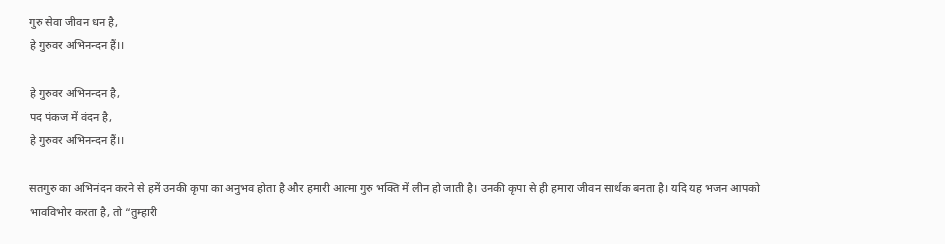गुरु सेवा जीवन धन है,
हे गुरुवर अभिनन्दन हैं।।

हे गुरुवर अभिनन्दन है,
पद पंकज में वंदन है,
हे गुरुवर अभिनन्दन हैं।।

सतगुरु का अभिनंदन करने से हमें उनकी कृपा का अनुभव होता है और हमारी आत्मा गुरु भक्ति में लीन हो जाती है। उनकी कृपा से ही हमारा जीवन सार्थक बनता है। यदि यह भजन आपको भावविभोर करता है, तो “तुम्हारी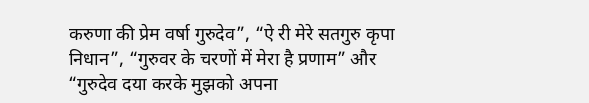करुणा की प्रेम वर्षा गुरुदेव”, “ऐ री मेरे सतगुरु कृपा निधान”, “गुरुवर के चरणों में मेरा है प्रणाम” और “गुरुदेव दया करके मुझको अपना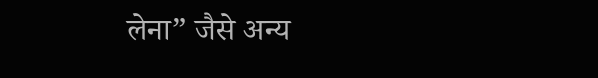लेना” जैसे अन्य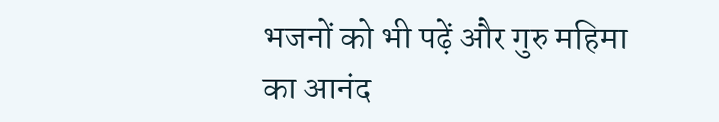भजनों को भी पढ़ें और गुरु महिमा का आनंद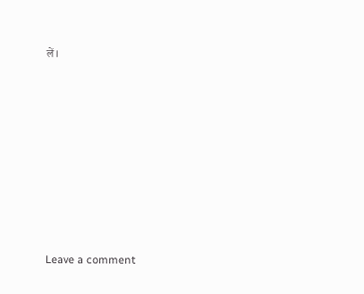लें।









Leave a comment